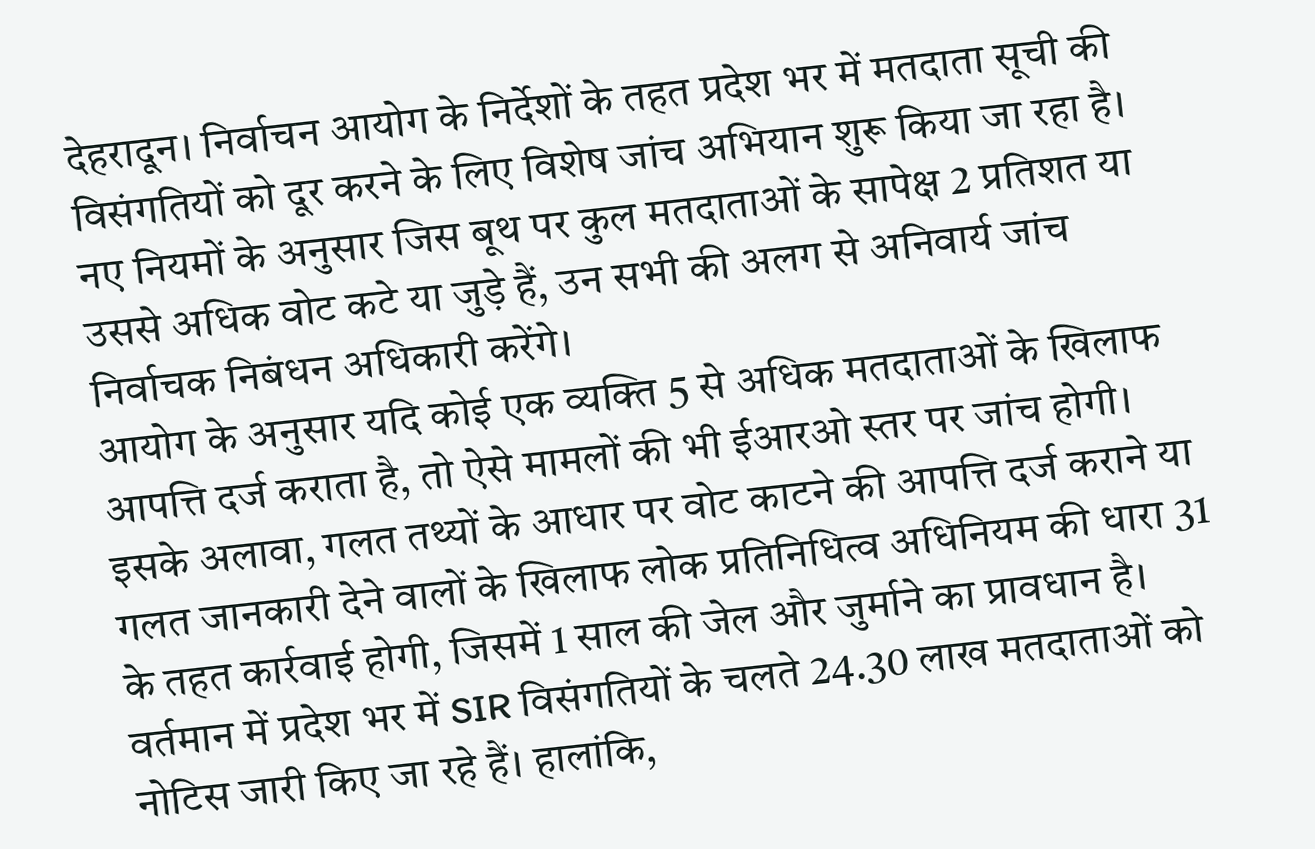देहरादून। निर्वाचन आयोग के निर्देशों के तहत प्रदेश भर में मतदाता सूची की विसंगतियों को दूर करने के लिए विशेष जांच अभियान शुरू किया जा रहा है। नए नियमों के अनुसार जिस बूथ पर कुल मतदाताओं के सापेक्ष 2 प्रतिशत या उससे अधिक वोट कटे या जुड़े हैं, उन सभी की अलग से अनिवार्य जांच निर्वाचक निबंधन अधिकारी करेंगे।
आयोग के अनुसार यदि कोई एक व्यक्ति 5 से अधिक मतदाताओं के खिलाफ आपत्ति दर्ज कराता है, तो ऐसे मामलों की भी ईआरओ स्तर पर जांच होगी। इसके अलावा, गलत तथ्यों के आधार पर वोट काटने की आपत्ति दर्ज कराने या गलत जानकारी देने वालों के खिलाफ लोक प्रतिनिधित्व अधिनियम की धारा 31 के तहत कार्रवाई होगी, जिसमें 1 साल की जेल और जुर्माने का प्रावधान है।
वर्तमान में प्रदेश भर में SIR विसंगतियों के चलते 24.30 लाख मतदाताओं को नोटिस जारी किए जा रहे हैं। हालांकि,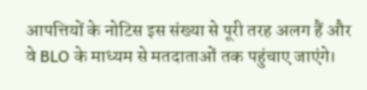आपत्तियों के नोटिस इस संख्या से पूरी तरह अलग हैं और वे BLO के माध्यम से मतदाताओं तक पहुंचाए जाएंगे।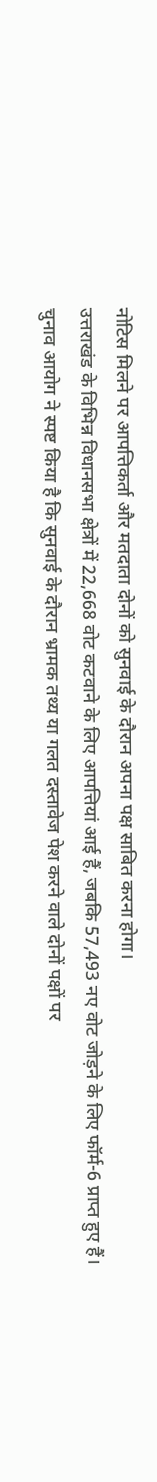नोटिस मिलने पर आपत्तिकर्ता और मतदाता दोनों को सुनवाई के दौरान अपना पक्ष साबित करना होगा।
उत्तराखंड के विभिन्न विधानसभा क्षेत्रों में 22,668 वोट कटवाने के लिए आपत्तियां आई हैं, जबकि 57,493 नए वोट जोड़ने के लिए फॉर्म-6 प्राप्त हुए हैं। चुनाव आयोग ने स्पष्ट किया है कि सुनवाई के दौरान भ्रामक तथ्य या गलत दस्तावेज पेश करने वाले दोनों पक्षों पर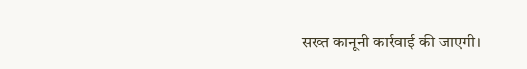सख्त कानूनी कार्रवाई की जाएगी।